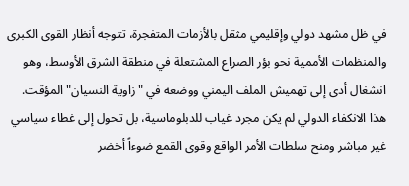في ظل مشهد دولي وإقليمي مثقل بالأزمات المتفجرة، تتوجه أنظار القوى الكبرى والمنظمات الأممية نحو بؤر الصراع المشتعلة في منطقة الشرق الأوسط، وهو انشغال أدى إلى تهميش الملف اليمني ووضعه في "زاوية النسيان" المؤقت.
هذا الانكفاء الدولي لم يكن مجرد غياب للدبلوماسية، بل تحول إلى غطاء سياسي غير مباشر ومنح سلطات الأمر الواقع وقوى القمع ضوءاً أخضر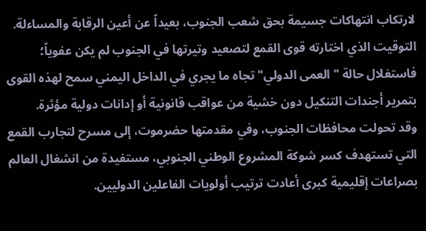لارتكاب انتهاكات جسيمة بحق شعب الجنوب، بعيداً عن أعين الرقابة والمساءلة.
التوقيت الذي اختارته قوى القمع لتصعيد وتيرتها في الجنوب لم يكن عفوياً؛ فاستغلال حالة "العمى الدولي" تجاه ما يجري في الداخل اليمني سمح لهذه القوى بتمرير أجندات التنكيل دون خشية من عواقب قانونية أو إدانات دولية مؤثرة.
وقد تحولت محافظات الجنوب، وفي مقدمتها حضرموت، إلى مسرح لتجارب القمع التي تستهدف كسر شوكة المشروع الوطني الجنوبي، مستفيدة من انشغال العالم بصراعات إقليمية كبرى أعادت ترتيب أولويات الفاعلين الدوليين.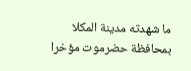ما شهدته مدينة المكلا بمحافظة حضرموت مؤخرا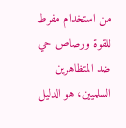من استخدام مفرط للقوة ورصاص حي ضد المتظاهرين السلميين، هو الدليل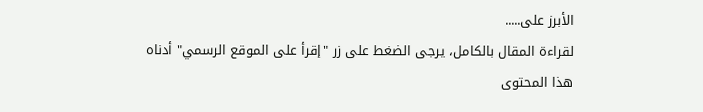الأبرز على.....
لقراءة المقال بالكامل، يرجى الضغط على زر "إقرأ على الموقع الرسمي" أدناه
هذا المحتوى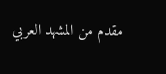مقدم من المشهد العربي